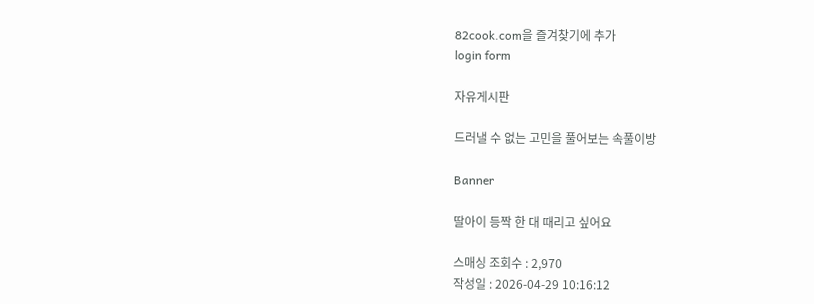82cook.com을 즐겨찾기에 추가
login form

자유게시판

드러낼 수 없는 고민을 풀어보는 속풀이방

Banner

딸아이 등짝 한 대 때리고 싶어요

스매싱 조회수 : 2,970
작성일 : 2026-04-29 10:16:12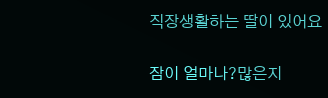직장생활하는 딸이 있어요

잠이 얼마나?많은지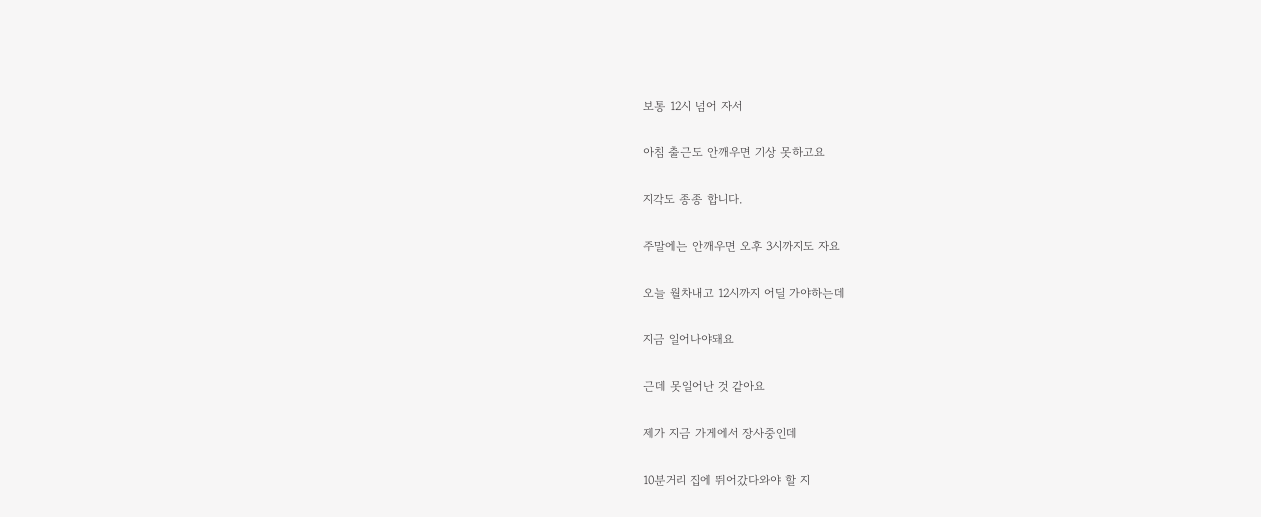보통 12시 넘어 자서

아침 출근도 안깨우면 기상 못하고요

지각도 종종 합니다.

주말에는 안깨우면 오후 3시까지도 자요

오늘 월차내고 12시까지 어딜 가야하는데

지금 일어나야돼요

근데 못일어난 것 같아요

제가 지금 가게에서 장사중인데

10분거리 집에 뛰어갔다와야 할 지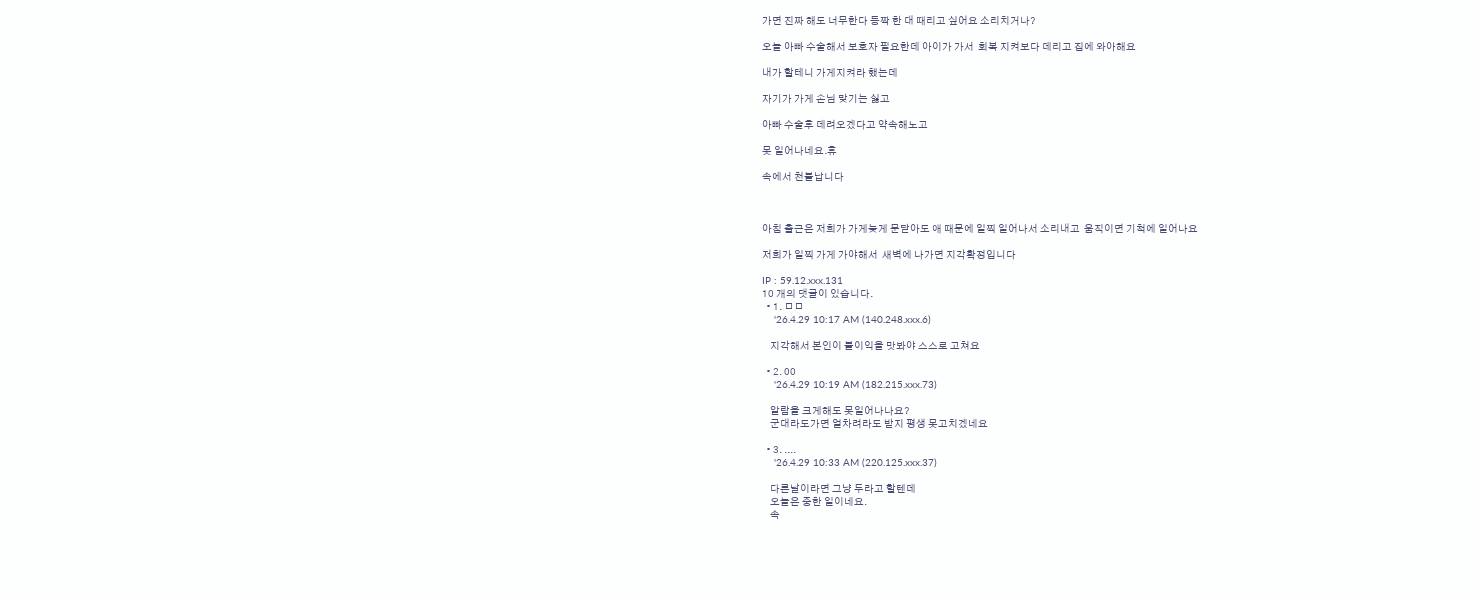가면 진짜 해도 너무한다 등짝 한 대 때리고 싶어요 소리치거나?

오늘 아빠 수술해서 보호자 필요한데 아이가 가서  회복 지켜보다 데리고 집에 와아해요

내가 할테니 가게지켜라 했는데

자기가 가게 손님 맞기는 싫고

아빠 수술후 데려오겠다고 약속해노고

못 일어나네요.휴

속에서 천불납니다



아침 출근은 저희가 가게늦게 문닫아도 애 때문에 일찍 일어나서 소리내고  움직이면 기척에 일어나요

저희가 일찍 가게 가야해서  새벽에 나가면 지각확정입니다

IP : 59.12.xxx.131
10 개의 댓글이 있습니다.
  • 1. ㅁㅁ
    '26.4.29 10:17 AM (140.248.xxx.6)

    지각해서 본인이 불이익을 맛봐야 스스로 고쳐요

  • 2. 00
    '26.4.29 10:19 AM (182.215.xxx.73)

    알람을 크게해도 못일어나나요?
    군대라도가면 얼차려라도 받지 평생 못고치겠네요

  • 3. ....
    '26.4.29 10:33 AM (220.125.xxx.37)

    다른날이라면 그냥 두라고 할텐데
    오늘은 중한 일이네요.
    속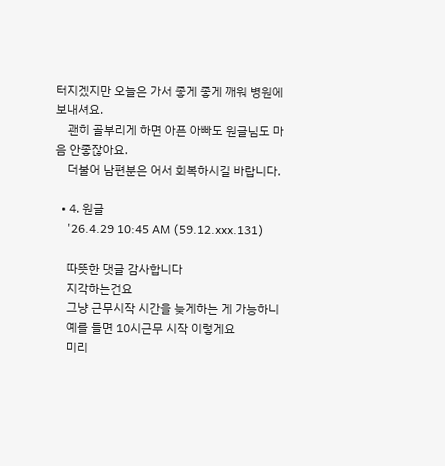터지겠지만 오늘은 가서 좋게 좋게 깨워 병원에 보내셔요.
    괜히 골부리게 하면 아픈 아빠도 원글님도 마음 안좋잖아요.
    더불어 남편분은 어서 회복하시길 바랍니다.

  • 4. 원글
    '26.4.29 10:45 AM (59.12.xxx.131)

    따뜻한 댓글 감사합니다
    지각하는건요
    그냥 근무시작 시간을 늦게하는 게 가능하니
    예를 들면 10시근무 시작 이렇게요
    미리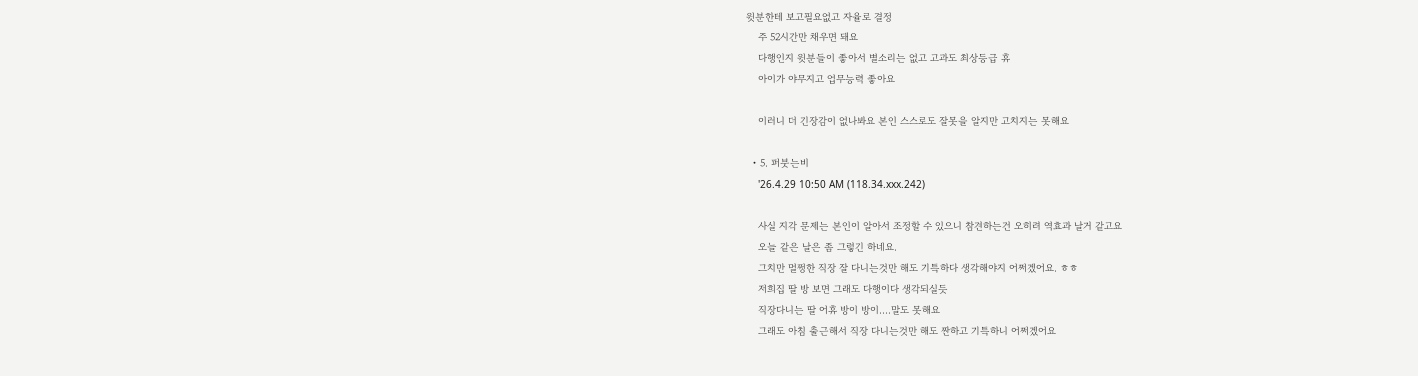윗분한테 보고필요없고 자율로 결정
    주 52시간만 채우면 돼요
    다행인지 윗분들이 좋아서 별소리는 없고 고과도 최상등급 휴
    아이가 야무지고 업무능력 좋아요

    이러니 더 긴장감이 없나봐요 본인 스스로도 잘못을 알지만 고치지는 못해요

  • 5. 퍼붓는비
    '26.4.29 10:50 AM (118.34.xxx.242)

    사실 지각 문제는 본인이 알아서 조정할 수 있으니 참견하는건 오히려 역효과 날거 같고요
    오늘 같은 날은 좀 그렇긴 하네요.
    그치만 멀쩡한 직장 잘 다니는것만 해도 기특하다 생각해야지 어쩌겠어요. ㅎㅎ
    저희집 딸 방 보면 그래도 다행이다 생각되실듯
    직장다니는 딸 어휴 방이 방이....말도 못해요
    그래도 아침 출근해서 직장 다니는것만 해도 짠하고 기특하니 어쩌겠어요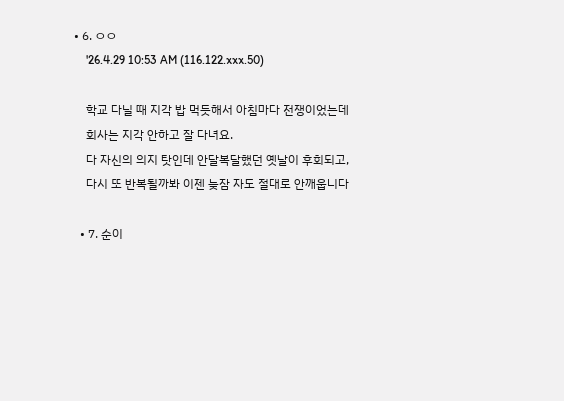• 6. ㅇㅇ
    '26.4.29 10:53 AM (116.122.xxx.50)

    학교 다닐 때 지각 밥 먹듯해서 아침마다 전쟁이었는데
    회사는 지각 안하고 잘 다녀요.
    다 자신의 의지 탓인데 안달복달했던 옛날이 후회되고,
    다시 또 반복될까봐 이젠 늦잠 자도 절대로 안깨웁니다

  • 7. 순이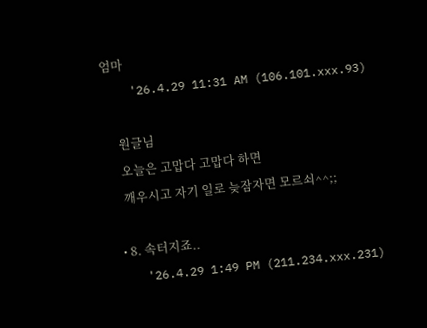엄마
    '26.4.29 11:31 AM (106.101.xxx.93)

    원글님
    오늘은 고맙다 고맙다 하면
    깨우시고 자기 일로 늦잠자면 모르쇠^^;;

  • 8. 속터지죠..
    '26.4.29 1:49 PM (211.234.xxx.231)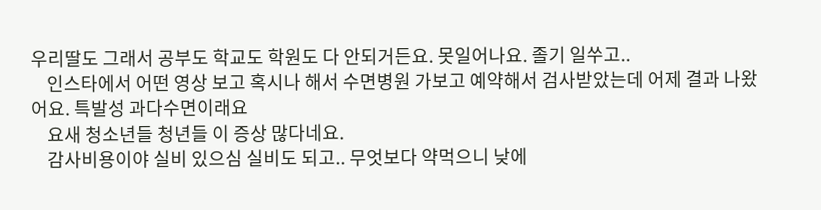우리딸도 그래서 공부도 학교도 학원도 다 안되거든요. 못일어나요. 졸기 일쑤고..
    인스타에서 어떤 영상 보고 혹시나 해서 수면병원 가보고 예약해서 검사받았는데 어제 결과 나왔어요. 특발성 과다수면이래요
    요새 청소년들 청년들 이 증상 많다네요.
    감사비용이야 실비 있으심 실비도 되고.. 무엇보다 약먹으니 낮에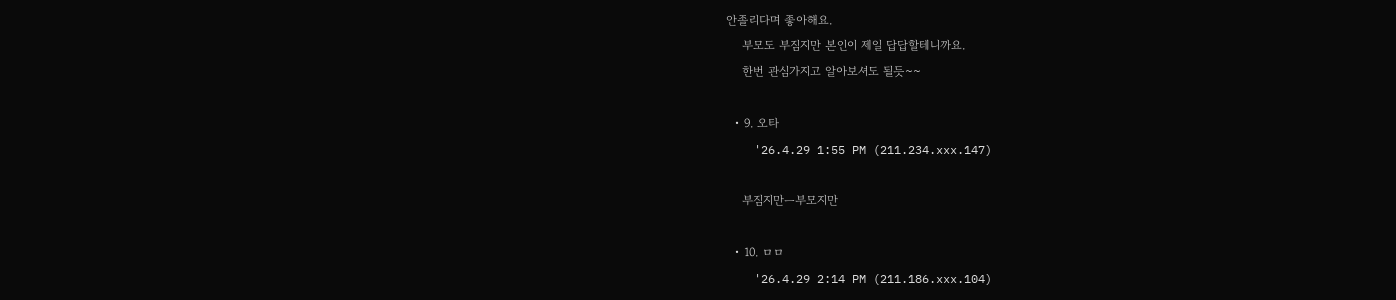안졸리다며 좋아해요.
    부모도 부짐지만 본인이 제일 답답할테니까요.
    한번 관심가지고 알아보셔도 될듯~~

  • 9. 오타
    '26.4.29 1:55 PM (211.234.xxx.147)

    부짐지만ㅡ부모지만

  • 10. ㅁㅁ
    '26.4.29 2:14 PM (211.186.xxx.104)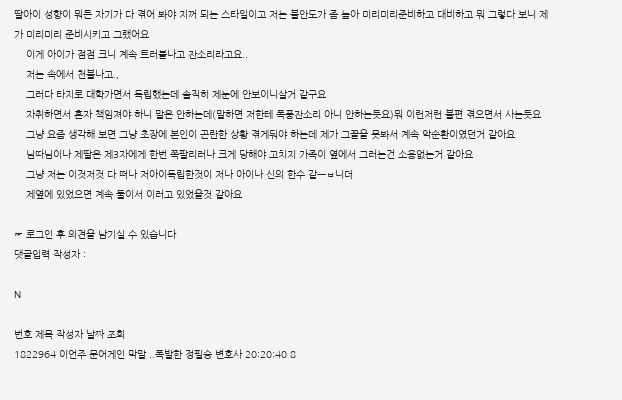딸아이 성향이 뭐든 자기가 다 겪어 봐야 지꺼 되는 스타일이고 저는 불안도가 좀 높아 미리미리준비하고 대비하고 뭐 그렇다 보니 제가 미리미리 준비시키고 그랬어요
    이게 아이가 점점 크니 계속 트러블나고 잔소리라고요..
    저는 속에서 천불나고.,
    그러다 타지로 대학가면서 독립했는데 솔직히 제눈에 안보이니살거 같구요
    자취하면서 혼자 책임져야 하니 말은 안하는데(말하면 저한테 폭풍잔소리 아니 안하는듯요)뭐 이런저런 불편 겪으면서 사는듯요
    그냥 요즘 생각해 보면 그냥 초장에 본인이 곤란한 상황 겪게둬야 하는데 제가 그꼴을 못봐서 계속 악순환이였던거 같아요
    님따님이나 제딸은 제3자에게 한번 쪽팔리러나 크게 당해야 고치지 가족이 옆에서 그러는건 소용없는거 같아요
    그냥 저는 이것저것 다 떠나 저아이독립한것이 저나 아이나 신의 한수 같ㅡㅂ니더
    제옆에 있었으면 계속 둘이서 이러고 있었을것 같아요

☞ 로그인 후 의견을 남기실 수 있습니다
댓글입력 작성자 :

N

번호 제목 작성자 날짜 조회
1822964 이언주 문어게인 막말 ..폭발한 정필승 변호사 20:20:40 8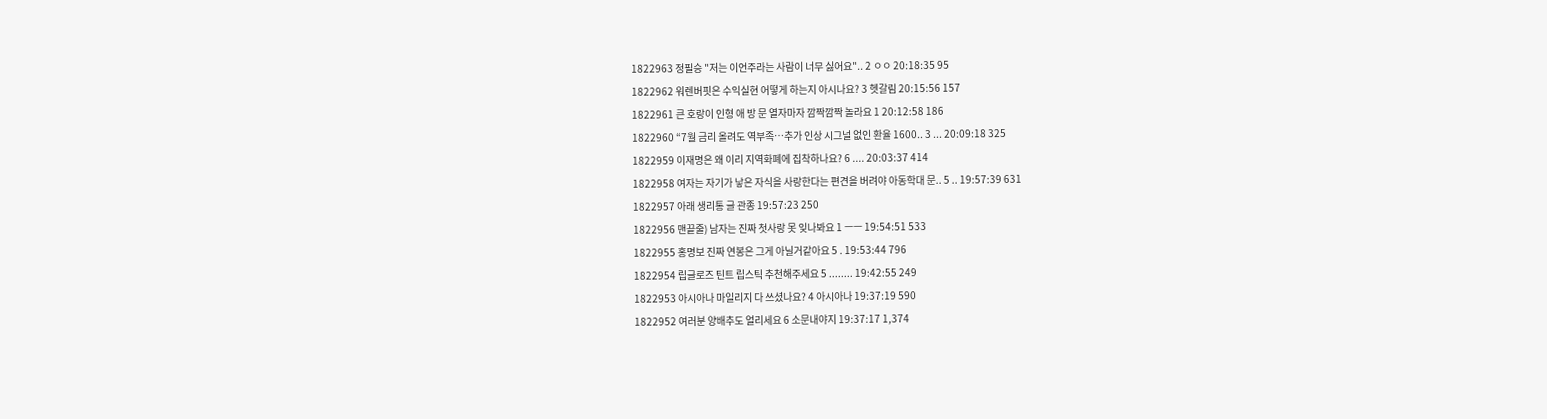1822963 정필승 "저는 이언주라는 사람이 너무 싫어요".. 2 ㅇㅇ 20:18:35 95
1822962 워렌버핏은 수익실현 어떻게 하는지 아시나요? 3 헷갈림 20:15:56 157
1822961 큰 호랑이 인형 애 방 문 열자마자 깜짝깜짝 놀라요 1 20:12:58 186
1822960 “7월 금리 올려도 역부족…추가 인상 시그널 없인 환율 1600.. 3 ... 20:09:18 325
1822959 이재명은 왜 이리 지역화폐에 집착하나요? 6 .... 20:03:37 414
1822958 여자는 자기가 낳은 자식을 사랑한다는 편견을 버려야 아동학대 문.. 5 .. 19:57:39 631
1822957 아래 생리통 글 관종 19:57:23 250
1822956 맨끝줄) 남자는 진짜 첫사랑 못 잊나봐요 1 ㅡㅡ 19:54:51 533
1822955 홍명보 진짜 연봉은 그게 아닐거같아요 5 . 19:53:44 796
1822954 립글로즈 틴트 립스틱 추천해주세요 5 ........ 19:42:55 249
1822953 아시아나 마일리지 다 쓰셨나요? 4 아시아나 19:37:19 590
1822952 여러분 양배추도 얼리세요 6 소문내야지 19:37:17 1,374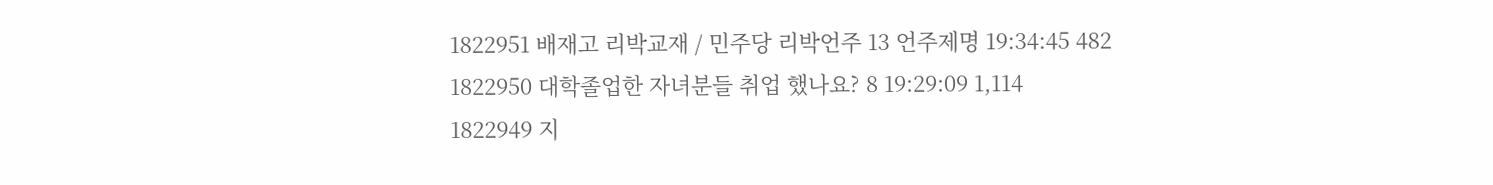1822951 배재고 리박교재 / 민주당 리박언주 13 언주제명 19:34:45 482
1822950 대학졸업한 자녀분들 취업 했나요? 8 19:29:09 1,114
1822949 지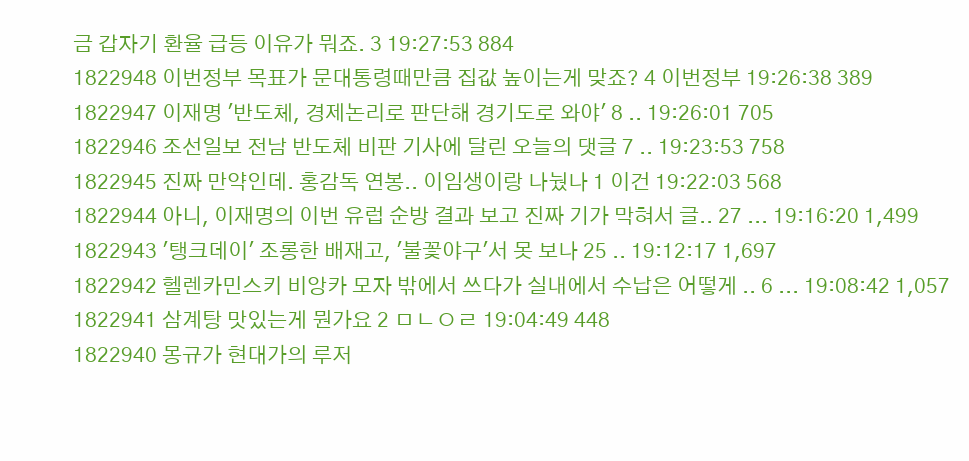금 갑자기 환율 급등 이유가 뭐죠. 3 19:27:53 884
1822948 이번정부 목표가 문대통령때만큼 집값 높이는게 맞죠? 4 이번정부 19:26:38 389
1822947 이재명 '반도체, 경제논리로 판단해 경기도로 와야' 8 .. 19:26:01 705
1822946 조선일보 전남 반도체 비판 기사에 달린 오늘의 댓글 7 .. 19:23:53 758
1822945 진짜 만약인데. 홍감독 연봉.. 이임생이랑 나눴나 1 이건 19:22:03 568
1822944 아니, 이재명의 이번 유럽 순방 결과 보고 진짜 기가 막혀서 글.. 27 ... 19:16:20 1,499
1822943 '탱크데이' 조롱한 배재고, '불꽃야구'서 못 보나 25 .. 19:12:17 1,697
1822942 헬렌카민스키 비앙카 모자 밖에서 쓰다가 실내에서 수납은 어떻게 .. 6 ... 19:08:42 1,057
1822941 삼계탕 맛있는게 뭔가요 2 ㅁㄴㅇㄹ 19:04:49 448
1822940 몽규가 현대가의 루저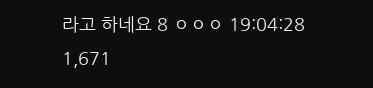라고 하네요 8 ㅇㅇㅇ 19:04:28 1,671